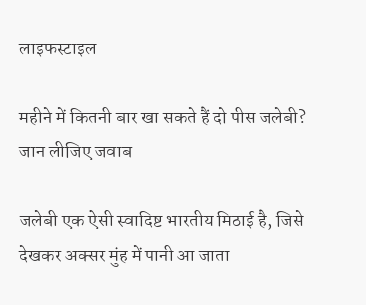लाइफस्टाइल

महीने में कितनी बार खा सकते हैं दो पीस जलेबी? जान लीजिए जवाब

जलेबी एक ऐसी स्वादिष्ट भारतीय मिठाई है, जिसे देखकर अक्सर मुंह में पानी आ जाता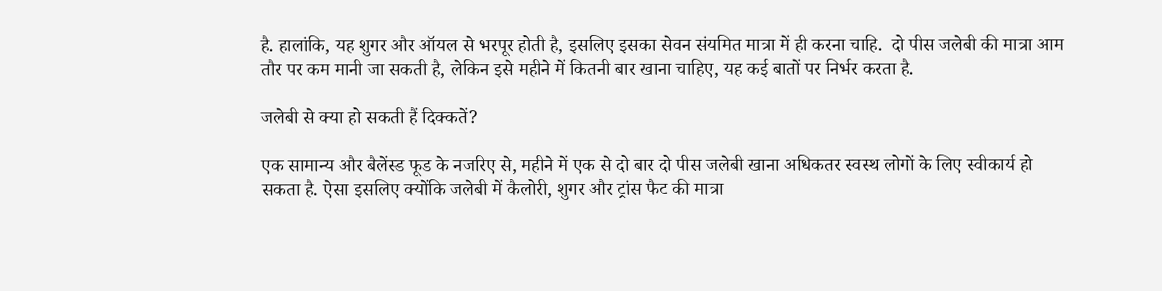है. हालांकि, यह शुगर और ऑयल से भरपूर होती है, इसलिए इसका सेवन संयमित मात्रा में ही करना चाहि.  दो पीस जलेबी की मात्रा आम तौर पर कम मानी जा सकती है, लेकिन इसे महीने में कितनी बार खाना चाहिए, यह कई बातों पर निर्भर करता है.

जलेबी से क्या हो सकती हैं दिक्कतें?

एक सामान्य और बैलेंस्ड फूड के नजरिए से, महीने में एक से दो बार दो पीस जलेबी खाना अधिकतर स्वस्थ लोगों के लिए स्वीकार्य हो सकता है. ऐसा इसलिए क्योंकि जलेबी में कैलोरी, शुगर और ट्रांस फैट की मात्रा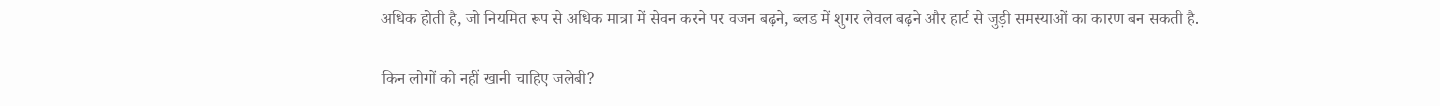अधिक होती है, जो नियमित रूप से अधिक मात्रा में सेवन करने पर वजन बढ़ने, ब्लड में शुगर लेवल बढ़ने और हार्ट से जुड़ी समस्याओं का कारण बन सकती है.

किन लोगों को नहीं खानी चाहिए जलेबी?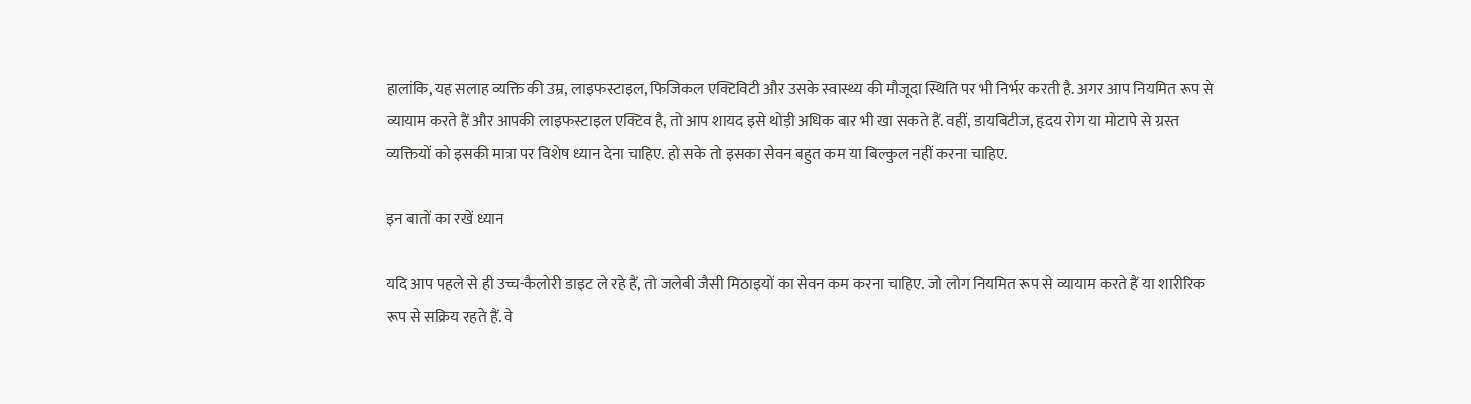हालांकि, यह सलाह व्यक्ति की उम्र, लाइफस्टाइल, फिजिकल एक्टिविटी और उसके स्वास्थ्य की मौजूदा स्थिति पर भी निर्भर करती है. अगर आप नियमित रूप से व्यायाम करते हैं और आपकी लाइफस्टाइल एक्टिव है, तो आप शायद इसे थोड़ी अधिक बार भी खा सकते हैं. वहीं, डायबिटीज, हृदय रोग या मोटापे से ग्रस्त व्यक्तियों को इसकी मात्रा पर विशेष ध्यान देना चाहिए. हो सके तो इसका सेवन बहुत कम या बिल्कुल नहीं करना चाहिए.

इन बातों का रखें ध्यान

यदि आप पहले से ही उच्च-कैलोरी डाइट ले रहे हैं, तो जलेबी जैसी मिठाइयों का सेवन कम करना चाहिए. जो लोग नियमित रूप से व्यायाम करते हैं या शारीरिक रूप से सक्रिय रहते हैं. वे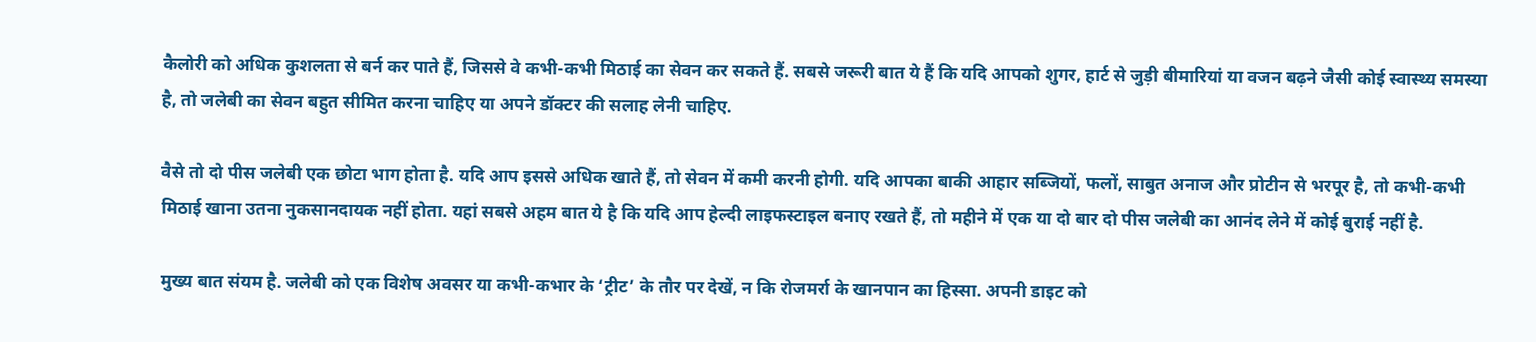कैलोरी को अधिक कुशलता से बर्न कर पाते हैं, जिससे वे कभी-कभी मिठाई का सेवन कर सकते हैं. सबसे जरूरी बात ये हैं कि यदि आपको शुगर, हार्ट से जुड़ी बीमारियां या वजन बढ़ने जैसी कोई स्वास्थ्य समस्या है, तो जलेबी का सेवन बहुत सीमित करना चाहिए या अपने डॉक्टर की सलाह लेनी चाहिए.

वैसे तो दो पीस जलेबी एक छोटा भाग होता है. यदि आप इससे अधिक खाते हैं, तो सेवन में कमी करनी होगी. यदि आपका बाकी आहार सब्जियों, फलों, साबुत अनाज और प्रोटीन से भरपूर है, तो कभी-कभी मिठाई खाना उतना नुकसानदायक नहीं होता. यहां सबसे अहम बात ये है कि यदि आप हेल्दी लाइफस्टाइल बनाए रखते हैं, तो महीने में एक या दो बार दो पीस जलेबी का आनंद लेने में कोई बुराई नहीं है.

मुख्य बात संयम है. जलेबी को एक विशेष अवसर या कभी-कभार के ‘ट्रीट’ के तौर पर देखें, न कि रोजमर्रा के खानपान का हिस्सा. अपनी डाइट को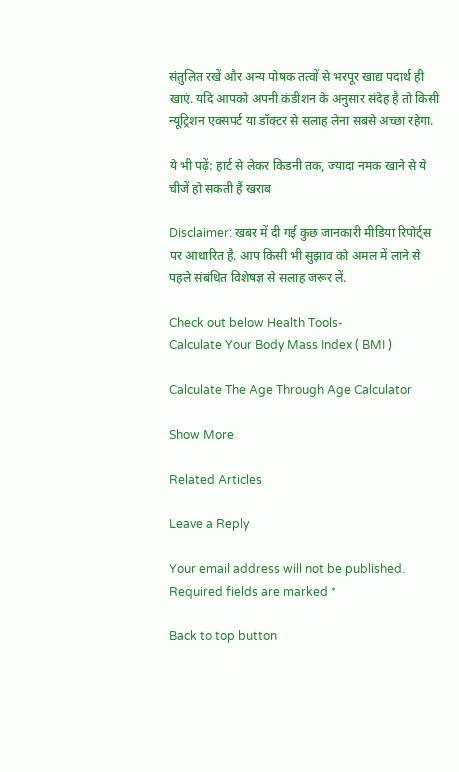संतुलित रखें और अन्य पोषक तत्वों से भरपूर खाद्य पदार्थ ही खाएं. यदि आपको अपनी कंडीशन के अनुसार संदेह है तो किसी न्यूट्रिशन एक्सपर्ट या डॉक्टर से सलाह लेना सबसे अच्छा रहेगा.

ये भी पढ़ें: हार्ट से लेकर किडनी तक, ज्यादा नमक खाने से ये चीजें हो सकती हैं खराब

Disclaimer: खबर में दी गई कुछ जानकारी मीडिया रिपोर्ट्स पर आधारित है. आप किसी भी सुझाव को अमल में लाने से पहले संबंधित विशेषज्ञ से सलाह जरूर लें.

Check out below Health Tools-
Calculate Your Body Mass Index ( BMI )

Calculate The Age Through Age Calculator

Show More

Related Articles

Leave a Reply

Your email address will not be published. Required fields are marked *

Back to top button